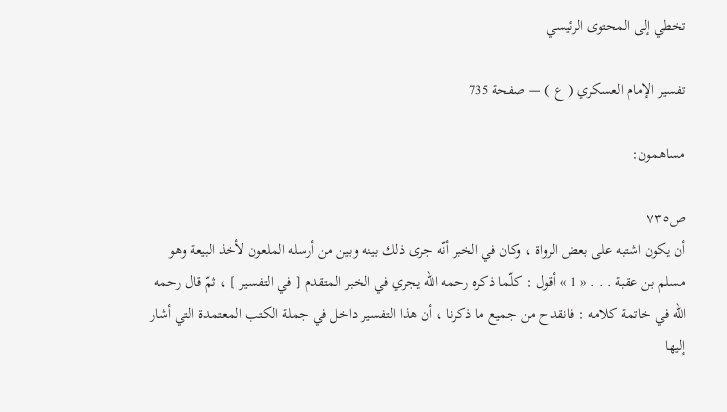تخطي إلى المحتوى الرئيسي

تفسير الإمام العسكري ( ع ) — صفحة 735

مساهمون:

ص٧٣٥
أن يكون اشتبه على بعض الرواة ، وكان في الخبر أنّه جرى ذلك بينه وبين من أرسله الملعون لأخذ البيعة وهو مسلم بن عقبة . . . « 1 » أقول : كلّما ذكره رحمه اللّه يجري في الخبر المتقدم [ في التفسير ] ، ثمّ قال رحمه اللّه في خاتمة كلامه : فانقدح من جميع ما ذكرنا ، أن هذا التفسير داخل في جملة الكتب المعتمدة التي أشار إليها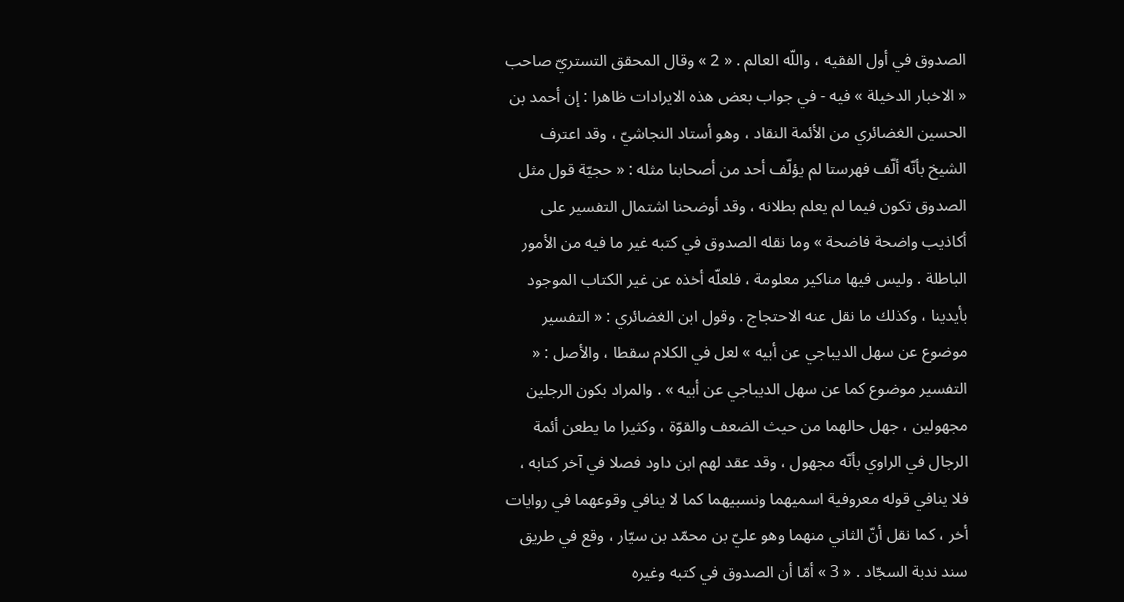الصدوق في أول الفقيه ، واللّه العالم . « 2 » وقال المحقق التستريّ صاحب « الاخبار الدخيلة » فيه - في جواب بعض هذه الايرادات ظاهرا : إن أحمد بن الحسين الغضائري من الأئمة النقاد ، وهو أستاد النجاشيّ ، وقد اعترف الشيخ بأنّه ألّف فهرستا لم يؤلّف أحد من أصحابنا مثله : « حجيّة قول مثل الصدوق تكون فيما لم يعلم بطلانه ، وقد أوضحنا اشتمال التفسير على أكاذيب واضحة فاضحة » وما نقله الصدوق في كتبه غير ما فيه من الأمور الباطلة . وليس فيها مناكير معلومة ، فلعلّه أخذه عن غير الكتاب الموجود بأيدينا ، وكذلك ما نقل عنه الاحتجاج . وقول ابن الغضائري : « التفسير موضوع عن سهل الديباجي عن أبيه » لعل في الكلام سقطا ، والأصل : « التفسير موضوع كما عن سهل الديباجي عن أبيه » . والمراد بكون الرجلين مجهولين ، جهل حالهما من حيث الضعف والقوّة ، وكثيرا ما يطعن أئمة الرجال في الراوي بأنّه مجهول ، وقد عقد لهم ابن داود فصلا في آخر كتابه ، فلا ينافي قوله معروفية اسميهما ونسبيهما كما لا ينافي وقوعهما في روايات أخر ، كما نقل أنّ الثاني منهما وهو عليّ بن محمّد بن سيّار ، وقع في طريق سند ندبة السجّاد . « 3 » أمّا أن الصدوق في كتبه وغيره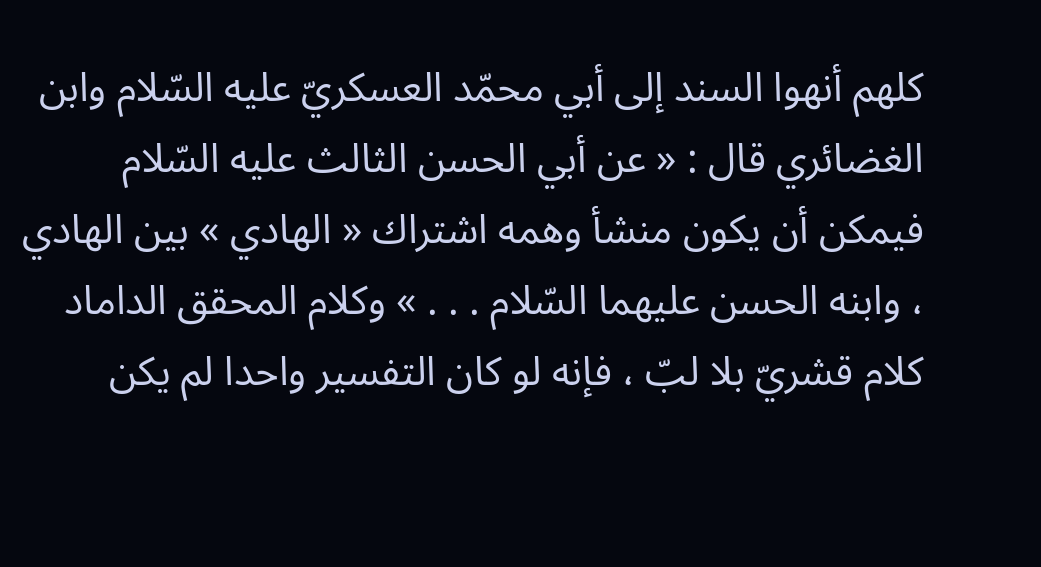كلهم أنهوا السند إلى أبي محمّد العسكريّ عليه السّلام وابن الغضائري قال : « عن أبي الحسن الثالث عليه السّلام فيمكن أن يكون منشأ وهمه اشتراك « الهادي » بين الهادي ، وابنه الحسن عليهما السّلام . . . » وكلام المحقق الداماد كلام قشريّ بلا لبّ ، فإنه لو كان التفسير واحدا لم يكن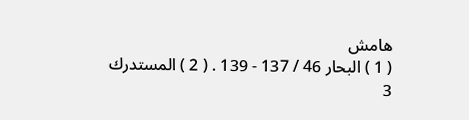هامش
( 1 ) البحار 46 / 137 - 139 . ( 2 ) المستدرك 3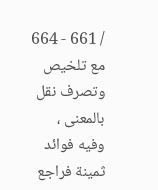/ 661 - 664 مع تلخيص وتصرف نقل بالمعنى ، وفيه فوائد ثمينة فراجع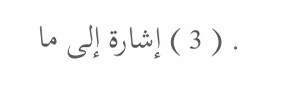. ( 3 ) إشارة إلى ما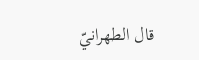قال الطهرانيّ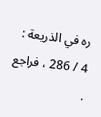ره في الذريعة : 4 / 286 ، فراجع .